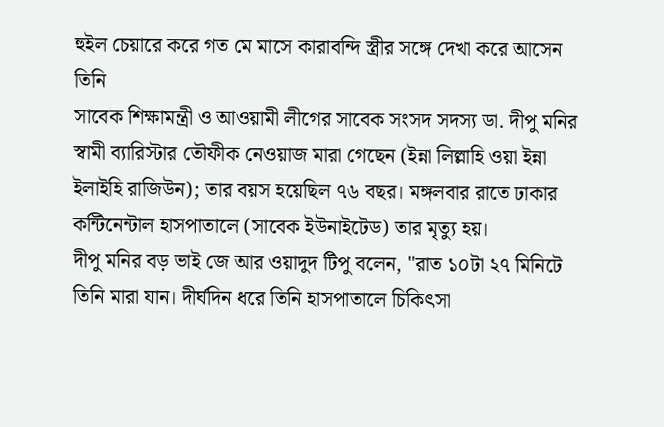হুইল চেয়ারে করে গত মে মাসে কারাবন্দি স্ত্রীর সঙ্গে দেখা করে আসেন তিনি
সাবেক শিক্ষামন্ত্রী ও আওয়ামী লীগের সাবেক সংসদ সদস্য ডা. দীপু মনির স্বামী ব্যারিস্টার তৌফীক নেওয়াজ মারা গেছেন (ইন্না লিল্লাহি ওয়া ইন্না ইলাইহি রাজিউন); তার বয়স হয়েছিল ৭৬ বছর। মঙ্গলবার রাতে ঢাকার কন্টিনেন্টাল হাসপাতালে (সাবেক ইউনাইটেড) তার মৃত্যু হয়।
দীপু মনির বড় ভাই জে আর ওয়াদুদ টিপু বলেন, "রাত ১০টা ২৭ মিনিটে তিনি মারা যান। দীর্ঘদিন ধরে তিনি হাসপাতালে চিকিৎসা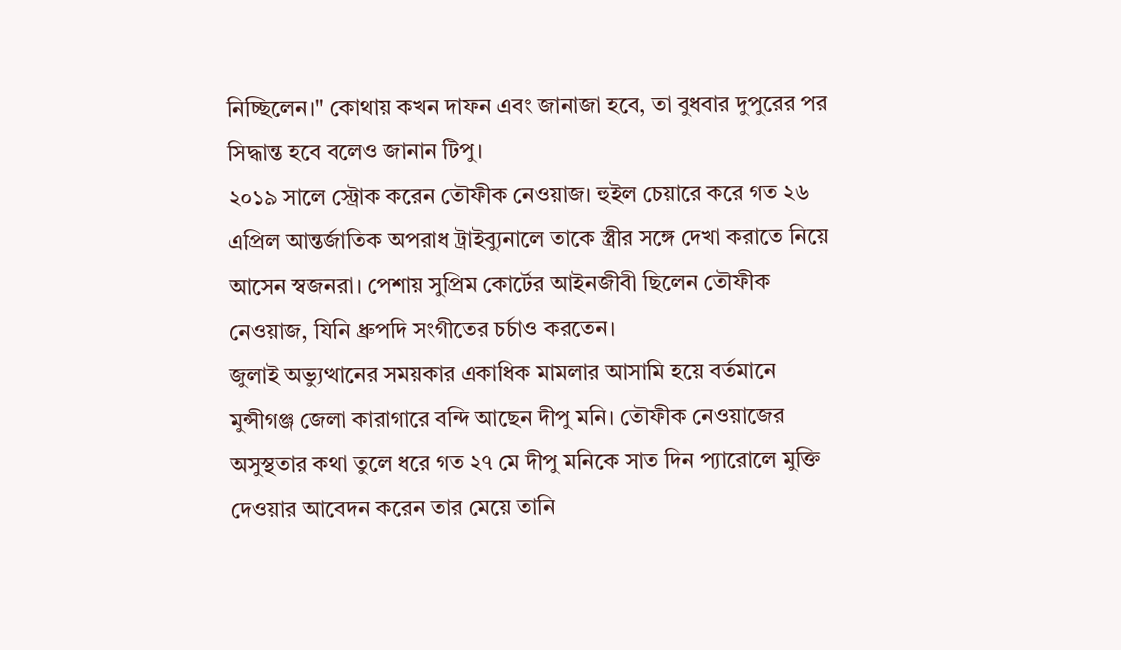নিচ্ছিলেন।" কোথায় কখন দাফন এবং জানাজা হবে, তা বুধবার দুপুরের পর সিদ্ধান্ত হবে বলেও জানান টিপু।
২০১৯ সালে স্ট্রোক করেন তৌফীক নেওয়াজ। হুইল চেয়ারে করে গত ২৬ এপ্রিল আন্তর্জাতিক অপরাধ ট্রাইব্যুনালে তাকে স্ত্রীর সঙ্গে দেখা করাতে নিয়ে আসেন স্বজনরা। পেশায় সুপ্রিম কোর্টের আইনজীবী ছিলেন তৌফীক নেওয়াজ, যিনি ধ্রুপদি সংগীতের চর্চাও করতেন।
জুলাই অভ্যুত্থানের সময়কার একাধিক মামলার আসামি হয়ে বর্তমানে মুন্সীগঞ্জ জেলা কারাগারে বন্দি আছেন দীপু মনি। তৌফীক নেওয়াজের অসুস্থতার কথা তুলে ধরে গত ২৭ মে দীপু মনিকে সাত দিন প্যারোলে মুক্তি দেওয়ার আবেদন করেন তার মেয়ে তানি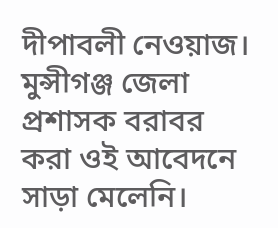দীপাবলী নেওয়াজ। মুন্সীগঞ্জ জেলা প্রশাসক বরাবর করা ওই আবেদনে সাড়া মেলেনি।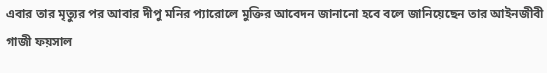এবার তার মৃত্যুর পর আবার দীপু মনির প্যারোলে মুক্তির আবেদন জানানো হবে বলে জানিয়েছেন তার আইনজীবী গাজী ফয়সাল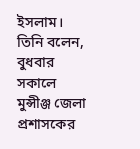ইসলাম। তিনি বলেন, বুধবার সকালে মুন্সীঞ্জ জেলা প্রশাসকের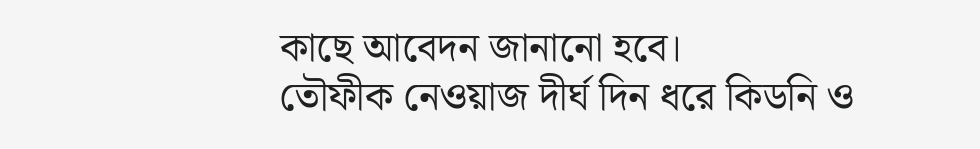কাছে আবেদন জানানো হবে।
তৌফীক নেওয়াজ দীর্ঘ দিন ধরে কিডনি ও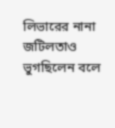লিভারের নানা জটিলতাও ভুগছিলেন বলে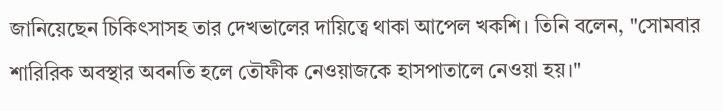জানিয়েছেন চিকিৎসাসহ তার দেখভালের দায়িত্বে থাকা আপেল খকশি। তিনি বলেন, "সোমবার শারিরিক অবস্থার অবনতি হলে তৌফীক নেওয়াজকে হাসপাতালে নেওয়া হয়।"